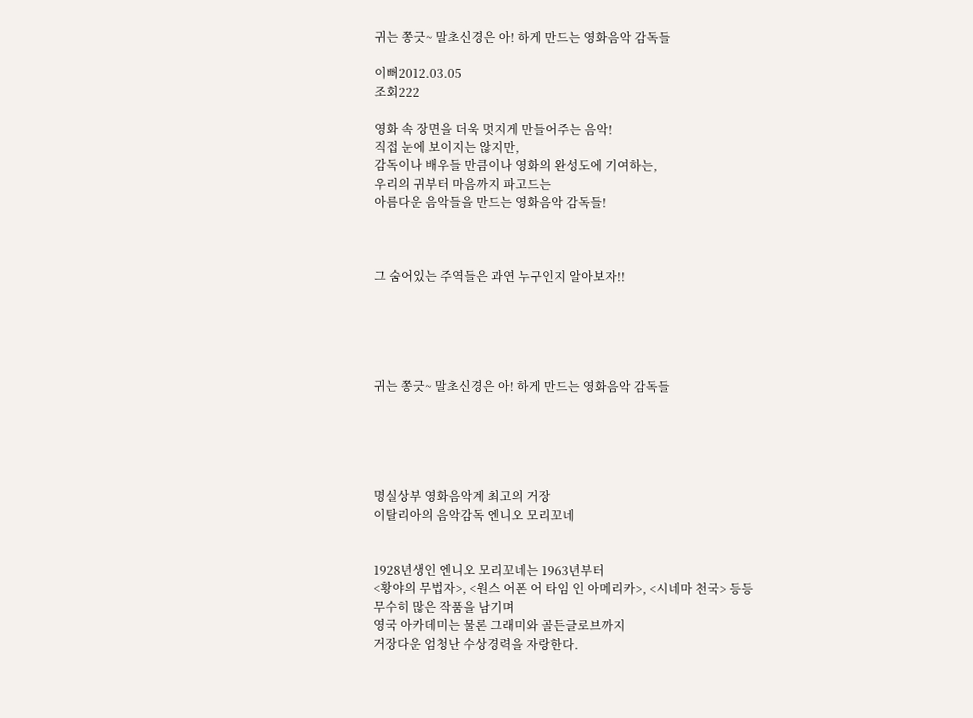귀는 쫑긋~ 말초신경은 아! 하게 만드는 영화음악 감독들

이뻐2012.03.05
조회222

영화 속 장면을 더욱 멋지게 만들어주는 음악!
직접 눈에 보이지는 않지만,
감독이나 배우들 만큼이나 영화의 완성도에 기여하는,
우리의 귀부터 마음까지 파고드는
아름다운 음악들을 만드는 영화음악 감독들!



그 숨어있는 주역들은 과연 누구인지 알아보자!!





귀는 쫑긋~ 말초신경은 아! 하게 만드는 영화음악 감독들





명실상부 영화음악계 최고의 거장
이탈리아의 음악감독 엔니오 모리꼬네


1928년생인 엔니오 모리꼬네는 1963년부터
<황야의 무법자>, <원스 어폰 어 타임 인 아메리카>, <시네마 천국> 등등
무수히 많은 작품을 남기며
영국 아카데미는 물론 그래미와 골든글로브까지
거장다운 엄청난 수상경력을 자랑한다.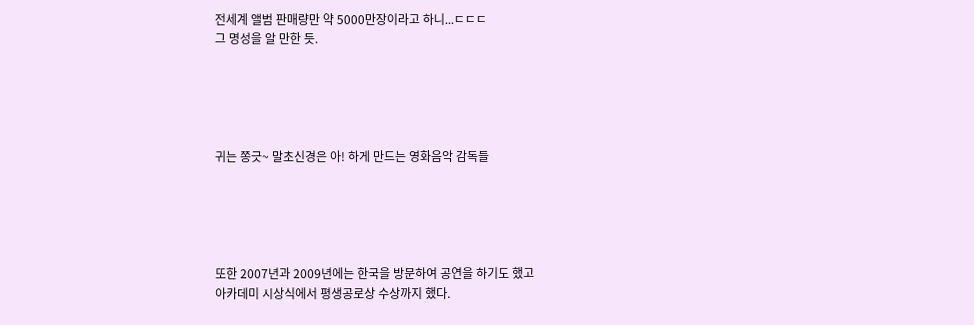전세계 앨범 판매량만 약 5000만장이라고 하니...ㄷㄷㄷ
그 명성을 알 만한 듯.





귀는 쫑긋~ 말초신경은 아! 하게 만드는 영화음악 감독들





또한 2007년과 2009년에는 한국을 방문하여 공연을 하기도 했고
아카데미 시상식에서 평생공로상 수상까지 했다.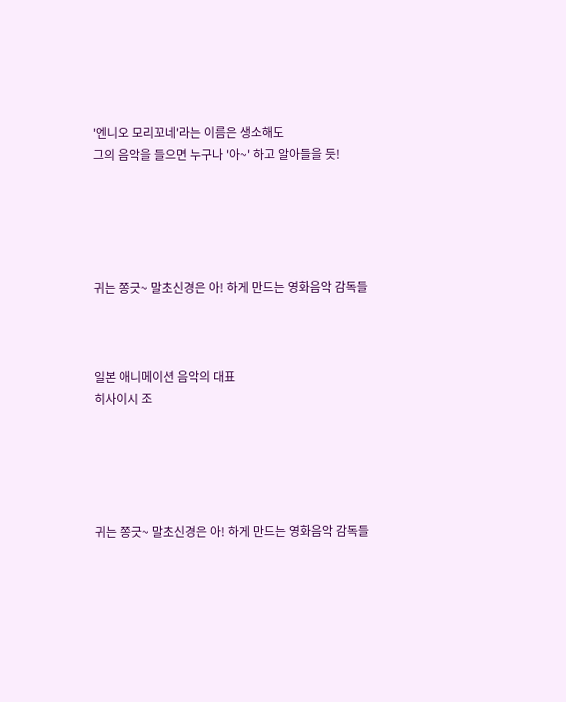'엔니오 모리꼬네'라는 이름은 생소해도
그의 음악을 들으면 누구나 '아~' 하고 알아들을 듯!





귀는 쫑긋~ 말초신경은 아! 하게 만드는 영화음악 감독들



일본 애니메이션 음악의 대표
히사이시 조





귀는 쫑긋~ 말초신경은 아! 하게 만드는 영화음악 감독들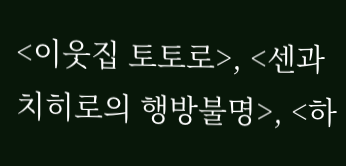<이웃집 토토로>, <센과 치히로의 행방불명>, <하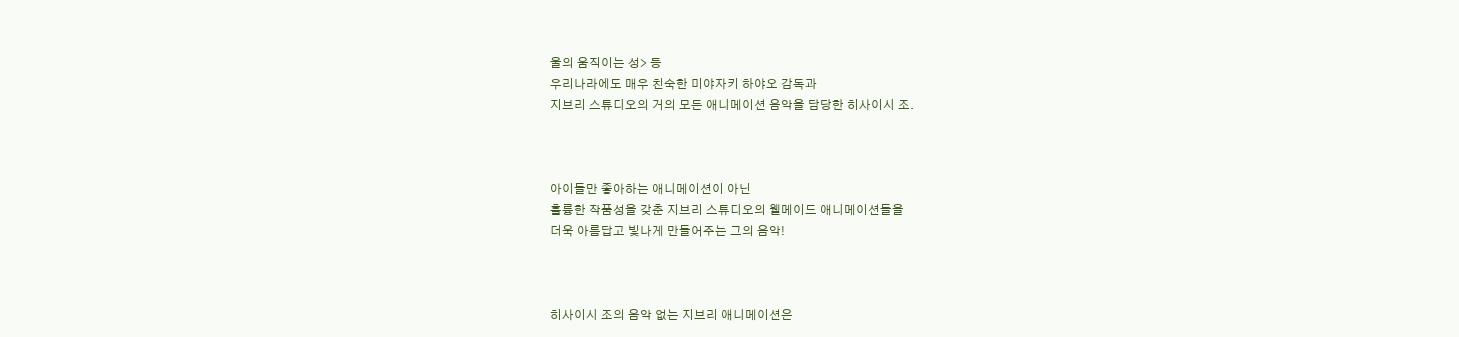울의 움직이는 성> 등
우리나라에도 매우 친숙한 미야자키 하야오 감독과
지브리 스튜디오의 거의 모든 애니메이션 음악을 담당한 히사이시 조.



아이들만 좋아하는 애니메이션이 아닌
훌륭한 작품성을 갖춘 지브리 스튜디오의 웰메이드 애니메이션들을
더욱 아름답고 빛나게 만들어주는 그의 음악!



히사이시 조의 음악 없는 지브리 애니메이션은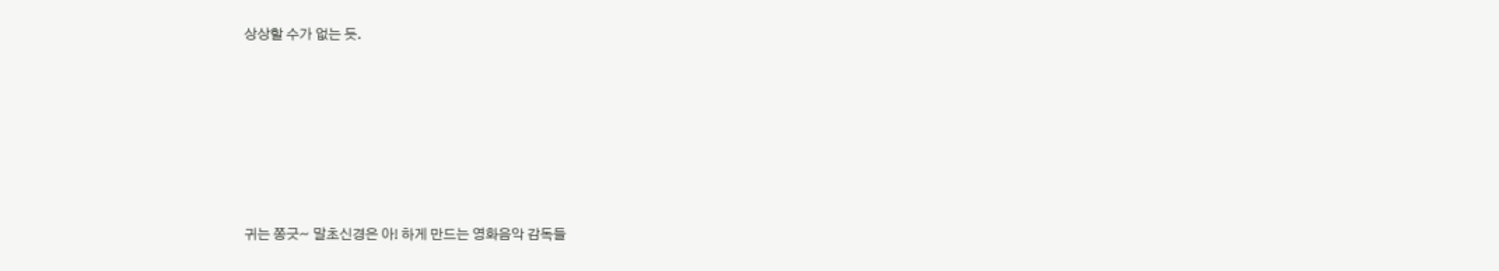상상할 수가 없는 듯.






귀는 쫑긋~ 말초신경은 아! 하게 만드는 영화음악 감독들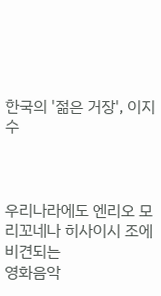한국의 '젊은 거장', 이지수



우리나라에도 엔리오 모리꼬네나 히사이시 조에 비견되는
영화음악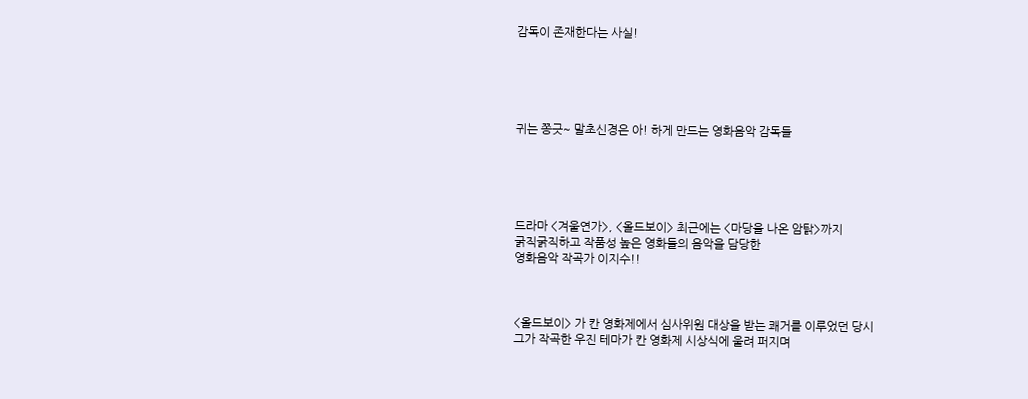감독이 존재한다는 사실!





귀는 쫑긋~ 말초신경은 아! 하게 만드는 영화음악 감독들





드라마 <겨울연가>, <올드보이> 최근에는 <마당을 나온 암탉>까지
굵직굵직하고 작품성 높은 영화들의 음악을 담당한
영화음악 작곡가 이지수!!



<올드보이> 가 칸 영화제에서 심사위원 대상을 받는 쾌거를 이루었던 당시
그가 작곡한 우진 테마가 칸 영화제 시상식에 울려 퍼지며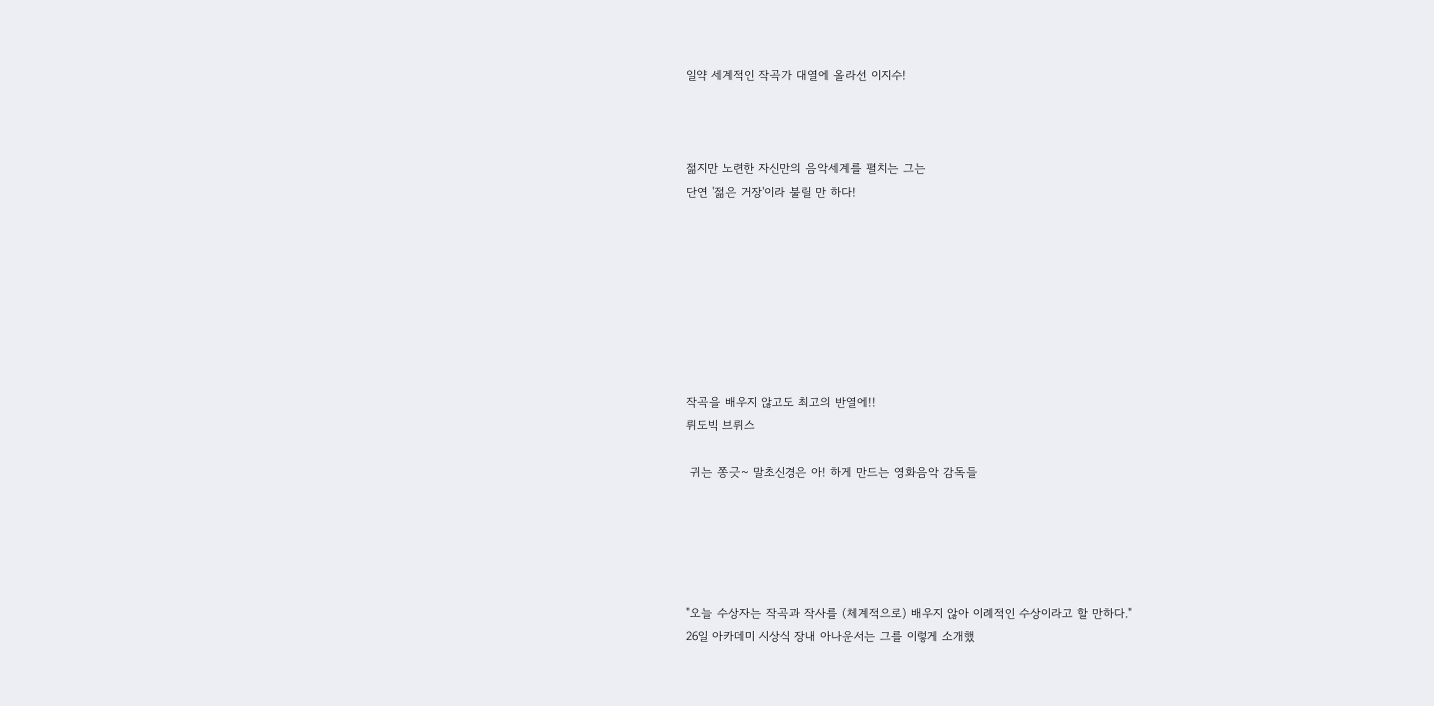일약 세계적인 작곡가 대열에 올라선 이지수!



젊지만 노련한 자신만의 음악세계를 펼치는 그는
단연 '젊은 거장'이라 불릴 만 하다!








작곡을 배우지 않고도 최고의 반열에!!
뤼도빅 브뤼스

 귀는 쫑긋~ 말초신경은 아! 하게 만드는 영화음악 감독들





"오늘 수상자는 작곡과 작사를 (체계적으로) 배우지 않아 이례적인 수상이라고 할 만하다."
26일 아카데미 시상식 장내 아나운서는 그를 이렇게 소개했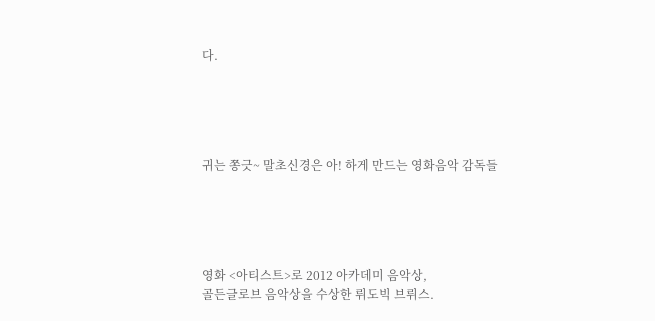다.





귀는 쫑긋~ 말초신경은 아! 하게 만드는 영화음악 감독들





영화 <아티스트>로 2012 아카데미 음악상,
골든글로브 음악상을 수상한 뤼도빅 브뤼스.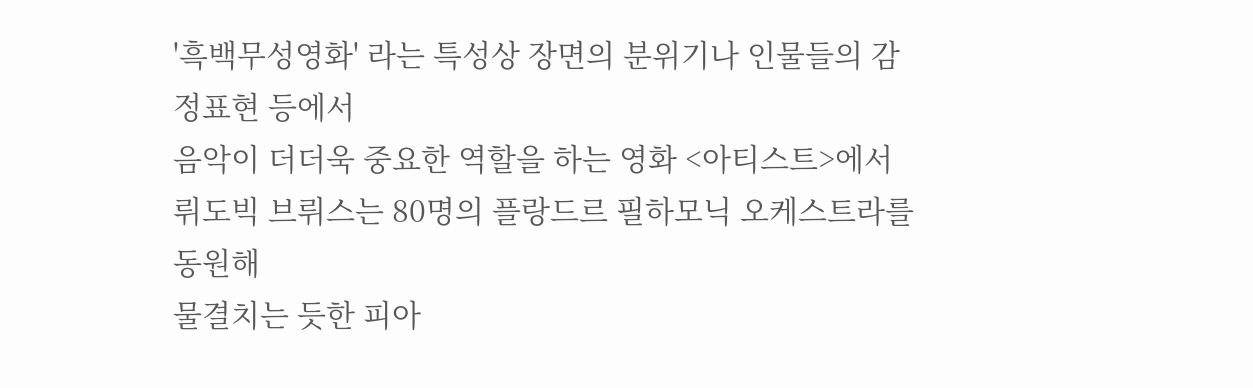'흑백무성영화' 라는 특성상 장면의 분위기나 인물들의 감정표현 등에서
음악이 더더욱 중요한 역할을 하는 영화 <아티스트>에서
뤼도빅 브뤼스는 80명의 플랑드르 필하모닉 오케스트라를 동원해
물결치는 듯한 피아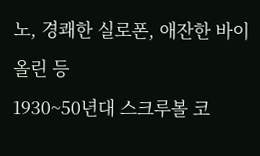노, 경쾌한 실로폰, 애잔한 바이올린 등
1930~50년대 스크루볼 코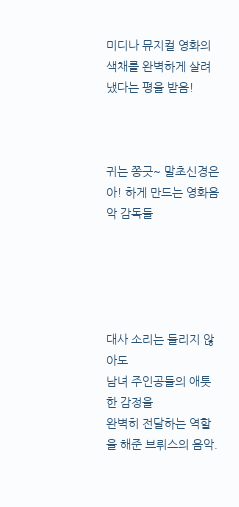미디나 뮤지컬 영화의 색채를 완벽하게 살려냈다는 평을 받음!



귀는 쫑긋~ 말초신경은 아! 하게 만드는 영화음악 감독들





대사 소리는 들리지 않아도
남녀 주인공들의 애틋한 감정을
완벽히 전달하는 역할을 해준 브뤼스의 음악.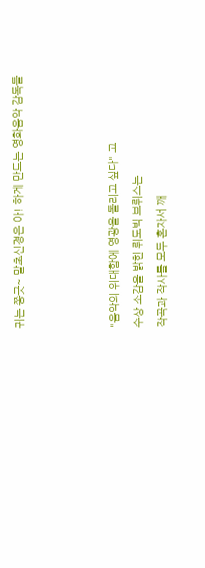귀는 쫑긋~ 말초신경은 아! 하게 만드는 영화음악 감독들



"음악의 위대함에 영광을 돌리고 싶다" 고
수상 소감을 밝힌 뤼도빅 브뤼스는
작곡과 작사를 모두 혼자서 깨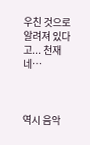우친 것으로 알려져 있다고... 천재네…



역시 음악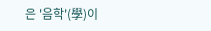은 '음학'(學)이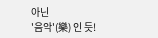아닌
'음악'(樂) 인 듯!